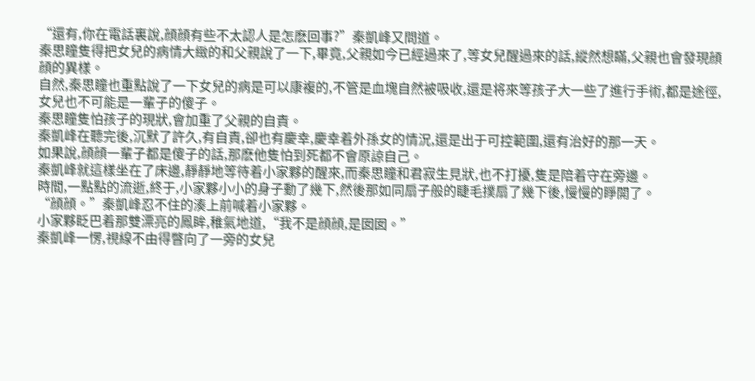“還有,你在電話裏說,顔顔有些不太認人是怎麽回事?”秦凱峰又問道。
秦思瞳隻得把女兒的病情大緻的和父親說了一下,畢竟,父親如今已經過來了,等女兒醒過來的話,縱然想瞞,父親也會發現顔顔的異樣。
自然,秦思瞳也重點說了一下女兒的病是可以康複的,不管是血塊自然被吸收,還是将來等孩子大一些了進行手術,都是途徑,女兒也不可能是一輩子的傻子。
秦思瞳隻怕孩子的現狀,會加重了父親的自責。
秦凱峰在聽完後,沉默了許久,有自責,卻也有慶幸,慶幸着外孫女的情況,還是出于可控範圍,還有治好的那一天。
如果說,顔顔一輩子都是傻子的話,那麽他隻怕到死都不會原諒自己。
秦凱峰就這樣坐在了床邊,靜靜地等待着小家夥的醒來,而秦思瞳和君寂生見狀,也不打擾,隻是陪着守在旁邊。
時間,一點點的流逝,終于,小家夥小小的身子動了幾下,然後那如同扇子般的睫毛撲扇了幾下後,慢慢的睜開了。
“顔顔。”秦凱峰忍不住的湊上前喊着小家夥。
小家夥眨巴着那雙漂亮的鳳眸,稚氣地道,“我不是顔顔,是囡囡。”
秦凱峰一愣,視線不由得瞥向了一旁的女兒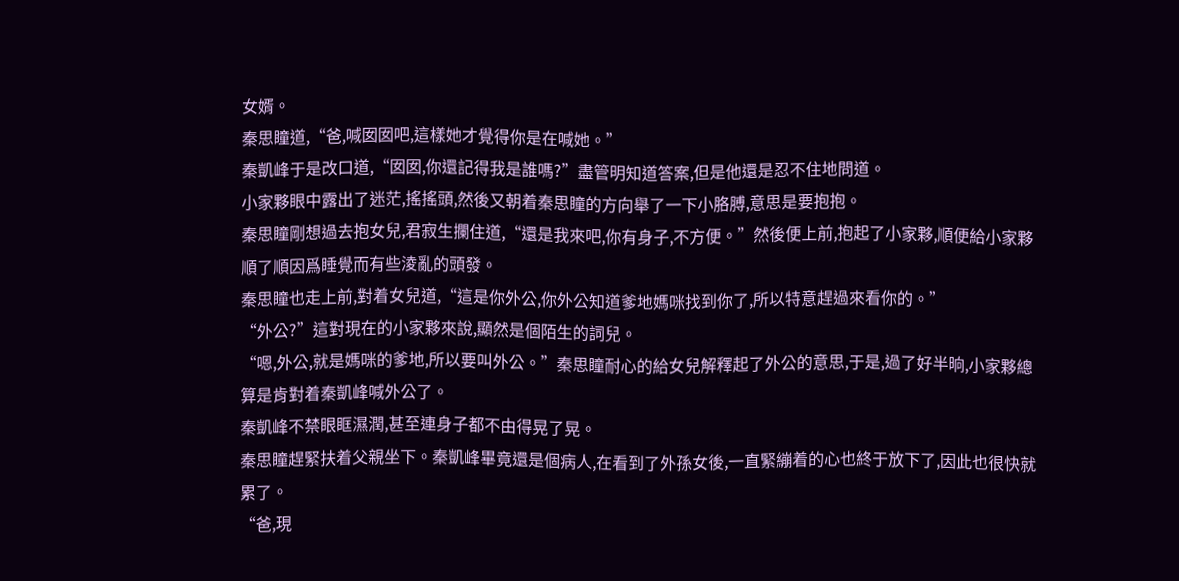女婿。
秦思瞳道,“爸,喊囡囡吧,這樣她才覺得你是在喊她。”
秦凱峰于是改口道,“囡囡,你還記得我是誰嗎?”盡管明知道答案,但是他還是忍不住地問道。
小家夥眼中露出了迷茫,搖搖頭,然後又朝着秦思瞳的方向舉了一下小胳膊,意思是要抱抱。
秦思瞳剛想過去抱女兒,君寂生攔住道,“還是我來吧,你有身子,不方便。”然後便上前,抱起了小家夥,順便給小家夥順了順因爲睡覺而有些淩亂的頭發。
秦思瞳也走上前,對着女兒道,“這是你外公,你外公知道爹地媽咪找到你了,所以特意趕過來看你的。”
“外公?”這對現在的小家夥來說,顯然是個陌生的詞兒。
“嗯,外公,就是媽咪的爹地,所以要叫外公。”秦思瞳耐心的給女兒解釋起了外公的意思,于是,過了好半晌,小家夥總算是肯對着秦凱峰喊外公了。
秦凱峰不禁眼眶濕潤,甚至連身子都不由得晃了晃。
秦思瞳趕緊扶着父親坐下。秦凱峰畢竟還是個病人,在看到了外孫女後,一直緊繃着的心也終于放下了,因此也很快就累了。
“爸,現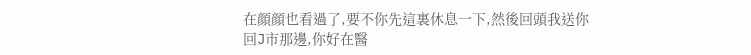在顔顔也看過了,要不你先這裏休息一下,然後回頭我送你回J市那邊,你好在醫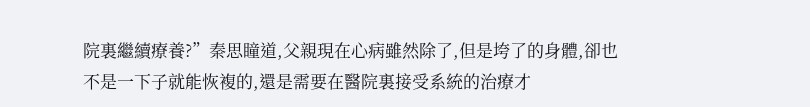院裏繼續療養?”秦思瞳道,父親現在心病雖然除了,但是垮了的身體,卻也不是一下子就能恢複的,還是需要在醫院裏接受系統的治療才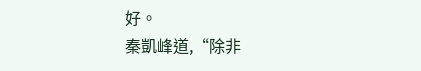好。
秦凱峰道,“除非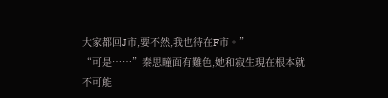大家都回J市,要不然,我也待在F市。”
“可是……”秦思瞳面有難色,她和寂生現在根本就不可能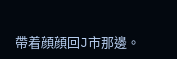帶着顔顔回J市那邊。